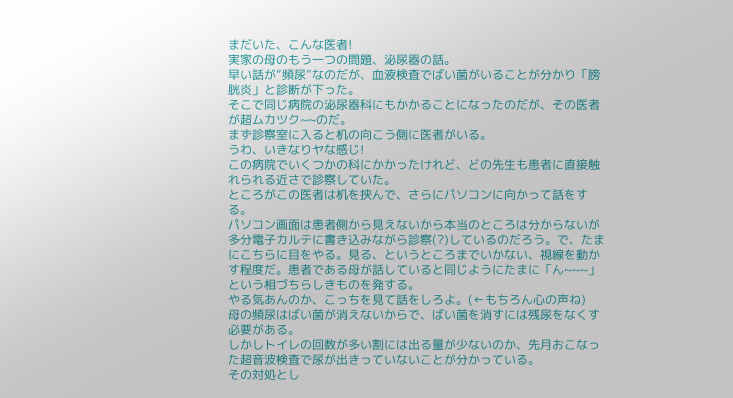まだいた、こんな医者!
実家の母のもう一つの問題、泌尿器の話。
早い話が”頻尿”なのだが、血液検査でばい菌がいることが分かり「膀胱炎」と診断が下った。
そこで同じ病院の泌尿器科にもかかることになったのだが、その医者が超ムカツク~~のだ。
まず診察室に入ると机の向こう側に医者がいる。
うわ、いきなりヤな感じ!
この病院でいくつかの科にかかったけれど、どの先生も患者に直接触れられる近さで診察していた。
ところがこの医者は机を挟んで、さらにパソコンに向かって話をする。
パソコン画面は患者側から見えないから本当のところは分からないが多分電子カルテに書き込みながら診察(?)しているのだろう。で、たまにこちらに目をやる。見る、というところまでいかない、視線を動かす程度だ。患者である母が話していると同じようにたまに「ん~~~」という相づちらしきものを発する。
やる気あんのか、こっちを見て話をしろよ。(←もちろん心の声ね)
母の頻尿はばい菌が消えないからで、ばい菌を消すには残尿をなくす必要がある。
しかしトイレの回数が多い割には出る量が少ないのか、先月おこなった超音波検査で尿が出きっていないことが分かっている。
その対処とし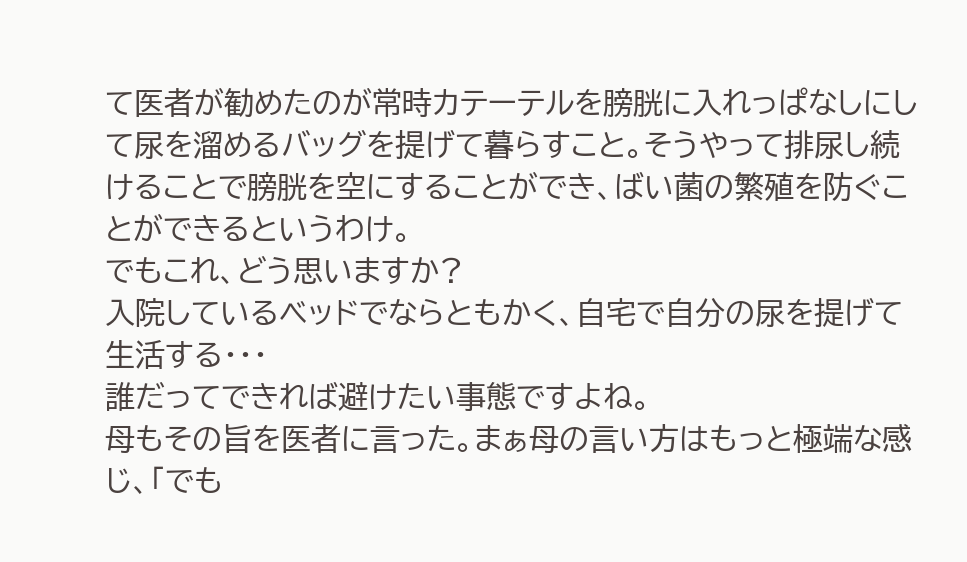て医者が勧めたのが常時カテーテルを膀胱に入れっぱなしにして尿を溜めるバッグを提げて暮らすこと。そうやって排尿し続けることで膀胱を空にすることができ、ばい菌の繁殖を防ぐことができるというわけ。
でもこれ、どう思いますか?
入院しているベッドでならともかく、自宅で自分の尿を提げて生活する・・・
誰だってできれば避けたい事態ですよね。
母もその旨を医者に言った。まぁ母の言い方はもっと極端な感じ、「でも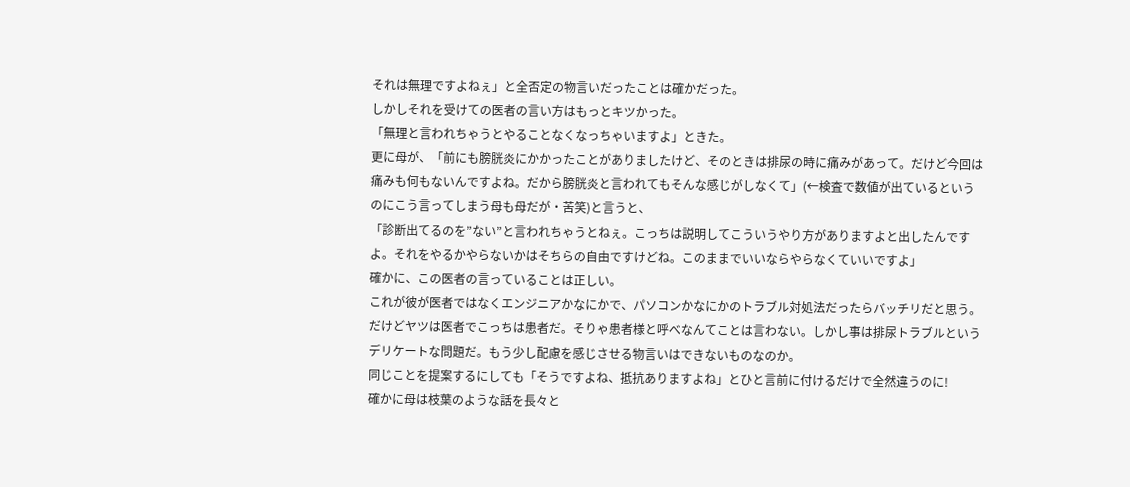それは無理ですよねぇ」と全否定の物言いだったことは確かだった。
しかしそれを受けての医者の言い方はもっとキツかった。
「無理と言われちゃうとやることなくなっちゃいますよ」ときた。
更に母が、「前にも膀胱炎にかかったことがありましたけど、そのときは排尿の時に痛みがあって。だけど今回は痛みも何もないんですよね。だから膀胱炎と言われてもそんな感じがしなくて」(←検査で数値が出ているというのにこう言ってしまう母も母だが・苦笑)と言うと、
「診断出てるのを”ない”と言われちゃうとねぇ。こっちは説明してこういうやり方がありますよと出したんですよ。それをやるかやらないかはそちらの自由ですけどね。このままでいいならやらなくていいですよ」
確かに、この医者の言っていることは正しい。
これが彼が医者ではなくエンジニアかなにかで、パソコンかなにかのトラブル対処法だったらバッチリだと思う。
だけどヤツは医者でこっちは患者だ。そりゃ患者様と呼べなんてことは言わない。しかし事は排尿トラブルというデリケートな問題だ。もう少し配慮を感じさせる物言いはできないものなのか。
同じことを提案するにしても「そうですよね、抵抗ありますよね」とひと言前に付けるだけで全然違うのに!
確かに母は枝葉のような話を長々と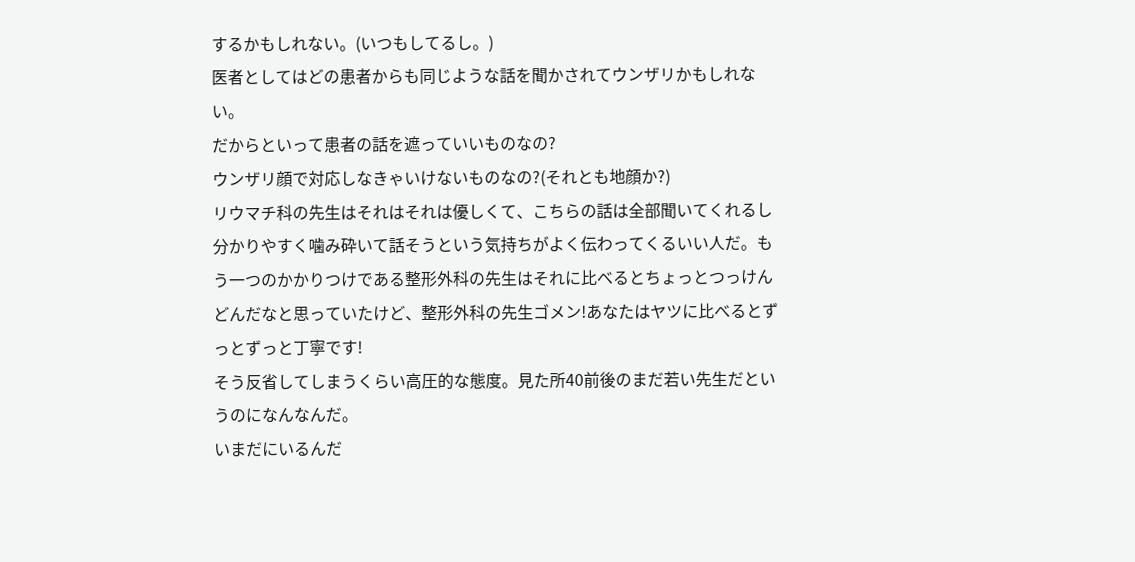するかもしれない。(いつもしてるし。)
医者としてはどの患者からも同じような話を聞かされてウンザリかもしれない。
だからといって患者の話を遮っていいものなの?
ウンザリ顔で対応しなきゃいけないものなの?(それとも地顔か?)
リウマチ科の先生はそれはそれは優しくて、こちらの話は全部聞いてくれるし分かりやすく噛み砕いて話そうという気持ちがよく伝わってくるいい人だ。もう一つのかかりつけである整形外科の先生はそれに比べるとちょっとつっけんどんだなと思っていたけど、整形外科の先生ゴメン!あなたはヤツに比べるとずっとずっと丁寧です!
そう反省してしまうくらい高圧的な態度。見た所40前後のまだ若い先生だというのになんなんだ。
いまだにいるんだ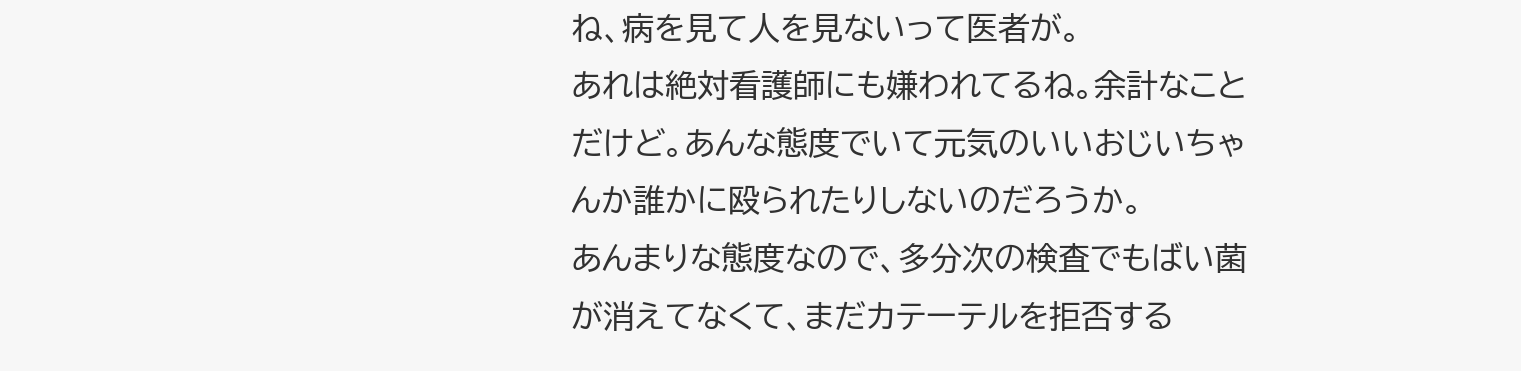ね、病を見て人を見ないって医者が。
あれは絶対看護師にも嫌われてるね。余計なことだけど。あんな態度でいて元気のいいおじいちゃんか誰かに殴られたりしないのだろうか。
あんまりな態度なので、多分次の検査でもばい菌が消えてなくて、まだカテーテルを拒否する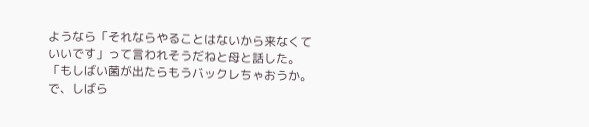ようなら「それならやることはないから来なくていいです」って言われそうだねと母と話した。
「もしばい菌が出たらもうバックレちゃおうか。で、しばら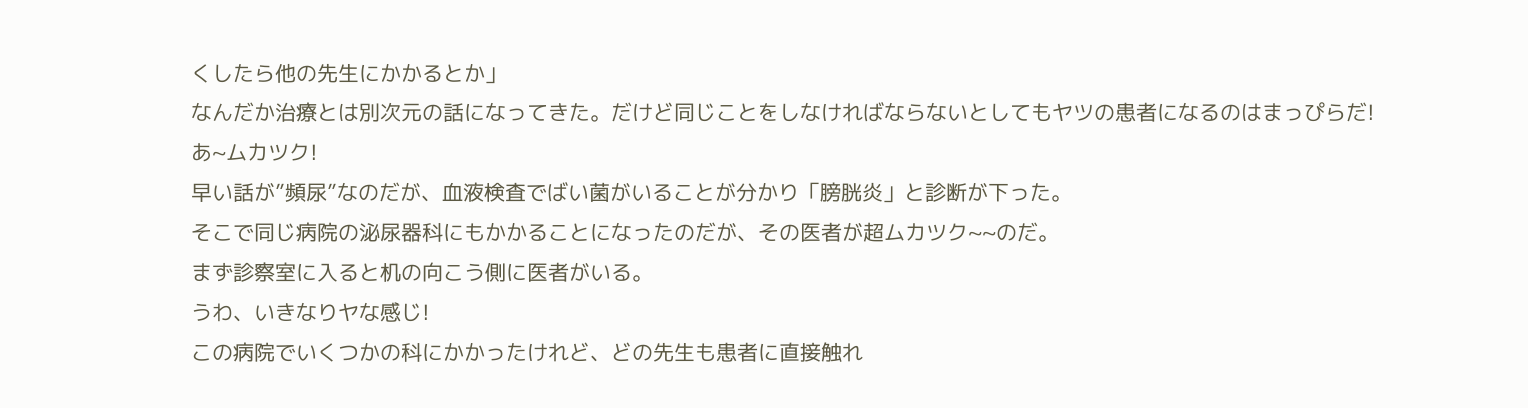くしたら他の先生にかかるとか」
なんだか治療とは別次元の話になってきた。だけど同じことをしなければならないとしてもヤツの患者になるのはまっぴらだ!
あ~ムカツク!
早い話が”頻尿”なのだが、血液検査でばい菌がいることが分かり「膀胱炎」と診断が下った。
そこで同じ病院の泌尿器科にもかかることになったのだが、その医者が超ムカツク~~のだ。
まず診察室に入ると机の向こう側に医者がいる。
うわ、いきなりヤな感じ!
この病院でいくつかの科にかかったけれど、どの先生も患者に直接触れ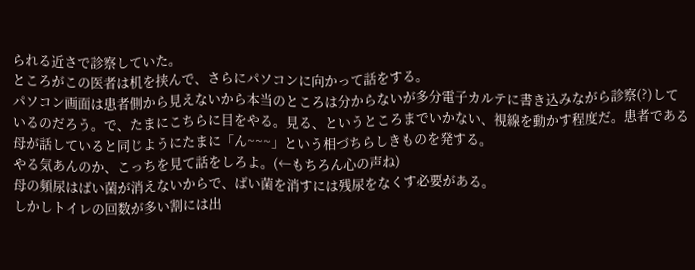られる近さで診察していた。
ところがこの医者は机を挟んで、さらにパソコンに向かって話をする。
パソコン画面は患者側から見えないから本当のところは分からないが多分電子カルテに書き込みながら診察(?)しているのだろう。で、たまにこちらに目をやる。見る、というところまでいかない、視線を動かす程度だ。患者である母が話していると同じようにたまに「ん~~~」という相づちらしきものを発する。
やる気あんのか、こっちを見て話をしろよ。(←もちろん心の声ね)
母の頻尿はばい菌が消えないからで、ばい菌を消すには残尿をなくす必要がある。
しかしトイレの回数が多い割には出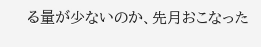る量が少ないのか、先月おこなった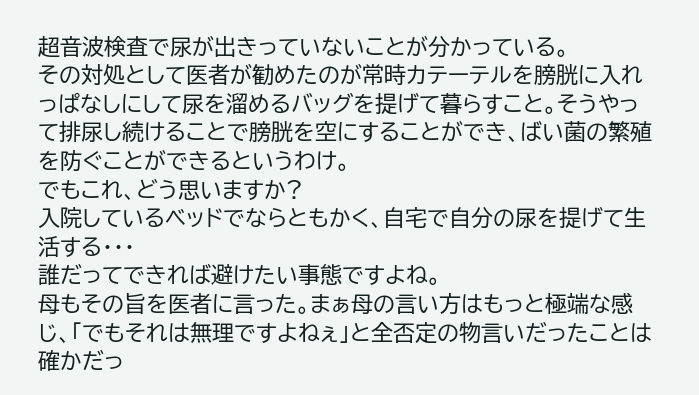超音波検査で尿が出きっていないことが分かっている。
その対処として医者が勧めたのが常時カテーテルを膀胱に入れっぱなしにして尿を溜めるバッグを提げて暮らすこと。そうやって排尿し続けることで膀胱を空にすることができ、ばい菌の繁殖を防ぐことができるというわけ。
でもこれ、どう思いますか?
入院しているベッドでならともかく、自宅で自分の尿を提げて生活する・・・
誰だってできれば避けたい事態ですよね。
母もその旨を医者に言った。まぁ母の言い方はもっと極端な感じ、「でもそれは無理ですよねぇ」と全否定の物言いだったことは確かだっ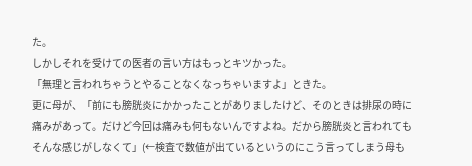た。
しかしそれを受けての医者の言い方はもっとキツかった。
「無理と言われちゃうとやることなくなっちゃいますよ」ときた。
更に母が、「前にも膀胱炎にかかったことがありましたけど、そのときは排尿の時に痛みがあって。だけど今回は痛みも何もないんですよね。だから膀胱炎と言われてもそんな感じがしなくて」(←検査で数値が出ているというのにこう言ってしまう母も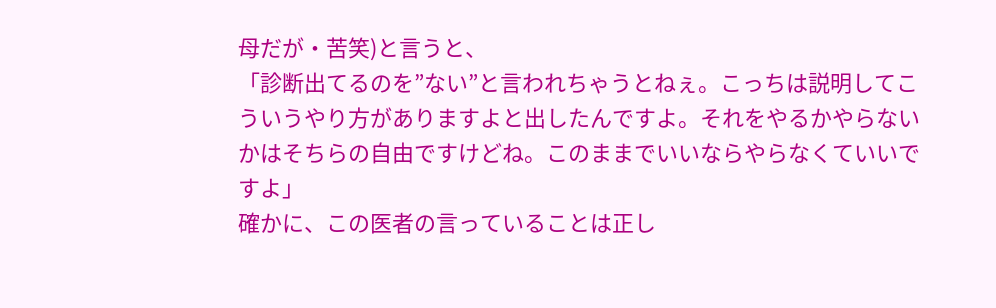母だが・苦笑)と言うと、
「診断出てるのを”ない”と言われちゃうとねぇ。こっちは説明してこういうやり方がありますよと出したんですよ。それをやるかやらないかはそちらの自由ですけどね。このままでいいならやらなくていいですよ」
確かに、この医者の言っていることは正し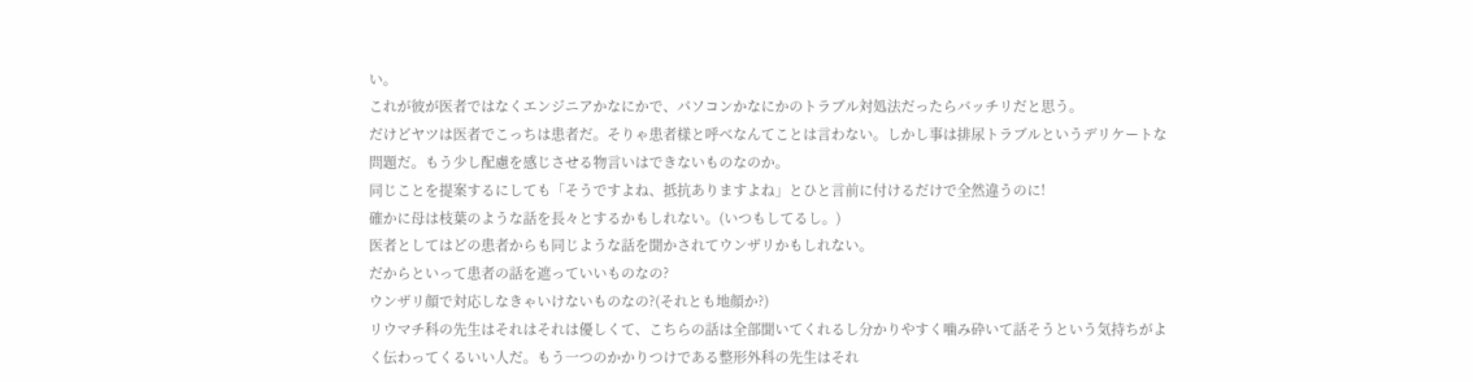い。
これが彼が医者ではなくエンジニアかなにかで、パソコンかなにかのトラブル対処法だったらバッチリだと思う。
だけどヤツは医者でこっちは患者だ。そりゃ患者様と呼べなんてことは言わない。しかし事は排尿トラブルというデリケートな問題だ。もう少し配慮を感じさせる物言いはできないものなのか。
同じことを提案するにしても「そうですよね、抵抗ありますよね」とひと言前に付けるだけで全然違うのに!
確かに母は枝葉のような話を長々とするかもしれない。(いつもしてるし。)
医者としてはどの患者からも同じような話を聞かされてウンザリかもしれない。
だからといって患者の話を遮っていいものなの?
ウンザリ顔で対応しなきゃいけないものなの?(それとも地顔か?)
リウマチ科の先生はそれはそれは優しくて、こちらの話は全部聞いてくれるし分かりやすく噛み砕いて話そうという気持ちがよく伝わってくるいい人だ。もう一つのかかりつけである整形外科の先生はそれ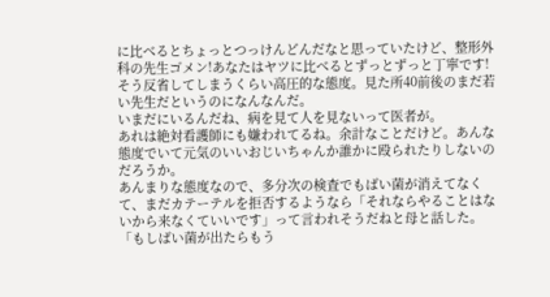に比べるとちょっとつっけんどんだなと思っていたけど、整形外科の先生ゴメン!あなたはヤツに比べるとずっとずっと丁寧です!
そう反省してしまうくらい高圧的な態度。見た所40前後のまだ若い先生だというのになんなんだ。
いまだにいるんだね、病を見て人を見ないって医者が。
あれは絶対看護師にも嫌われてるね。余計なことだけど。あんな態度でいて元気のいいおじいちゃんか誰かに殴られたりしないのだろうか。
あんまりな態度なので、多分次の検査でもばい菌が消えてなくて、まだカテーテルを拒否するようなら「それならやることはないから来なくていいです」って言われそうだねと母と話した。
「もしばい菌が出たらもう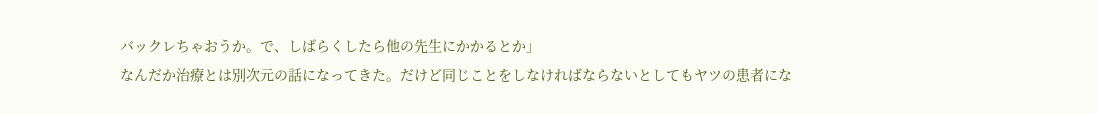バックレちゃおうか。で、しばらくしたら他の先生にかかるとか」
なんだか治療とは別次元の話になってきた。だけど同じことをしなければならないとしてもヤツの患者にな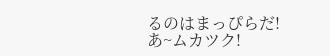るのはまっぴらだ!
あ~ムカツク!